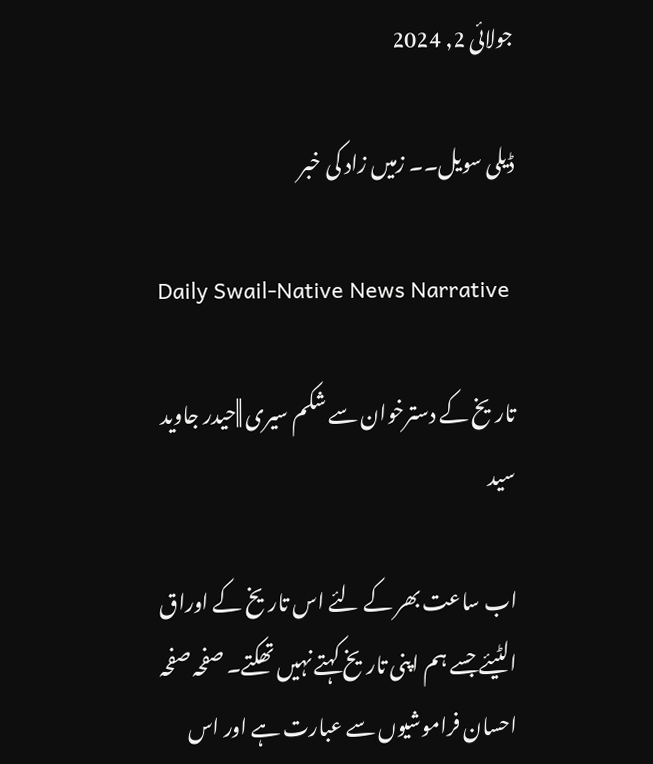جولائی 2, 2024

ڈیلی سویل۔۔ زمیں زاد کی خبر

Daily Swail-Native News Narrative

تاریخ کے دسترخوان سے شکم سیری ||حیدر جاوید سید

اب ساعت بھر کے لئے اس تاریخ کے اوراق الٹیئے جسے ہم اپنی تاریخ کہتے نہیں تھکتے۔ صفحہ صفحہ احسان فراموشیوں سے عبارت ہے اور اس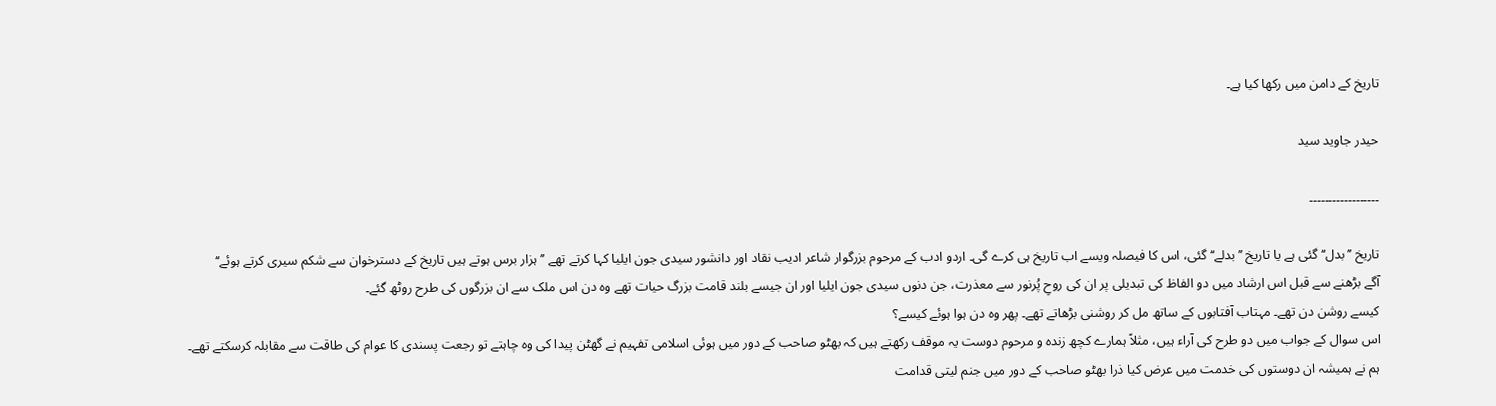تاریخ کے دامن میں رکھا کیا ہے۔

حیدر جاوید سید

۔۔۔۔۔۔۔۔۔۔۔۔۔۔۔۔۔۔

تاریخ ’’بدل‘‘ گئی ہے یا تاریخ ’’بدلے‘‘ گئی، اس کا فیصلہ ویسے اب تاریخ ہی کرے گی۔ اردو ادب کے مرحوم بزرگوار شاعر ادیب نقاد اور دانشور سیدی جون ایلیا کہا کرتے تھے ’’ہزار برس ہوتے ہیں تاریخ کے دسترخوان سے شکم سیری کرتے ہوئے‘‘
آگے بڑھنے سے قبل اس ارشاد میں دو الفاظ کی تبدیلی پر ان کی روحِ پُرنور سے معذرت، جن دنوں سیدی جون ایلیا اور ان جیسے بلند قامت بزرگ حیات تھے وہ دن اس ملک سے ان بزرگوں کی طرح روٹھ گئے۔
کیسے روشن دن تھے۔ مہتاب آفتابوں کے ساتھ مل کر روشنی بڑھاتے تھے۔ پھر وہ دن ہوا ہوئے کیسے؟
اس سوال کے جواب میں دو طرح کی آراء ہیں، مثلاً ہمارے کچھ زندہ و مرحوم دوست یہ موقف رکھتے ہیں کہ بھٹو صاحب کے دور میں ہوئی اسلامی تفہیم نے گھٹن پیدا کی وہ چاہتے تو رجعت پسندی کا عوام کی طاقت سے مقابلہ کرسکتے تھے۔
ہم نے ہمیشہ ان دوستوں کی خدمت میں عرض کیا ذرا بھٹو صاحب کے دور میں جنم لیتی قدامت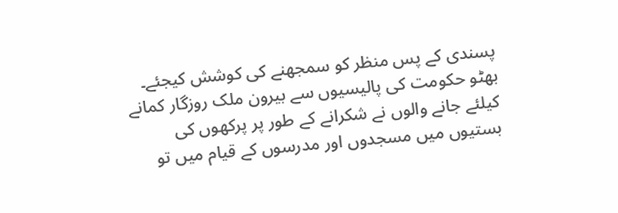پسندی کے پس منظر کو سمجھنے کی کوشش کیجئے۔
بھٹو حکومت کی پالیسیوں سے بیرون ملک روزگار کمانے کیلئے جانے والوں نے شکرانے کے طور پر پرکھوں کی بستیوں میں مسجدوں اور مدرسوں کے قیام میں تو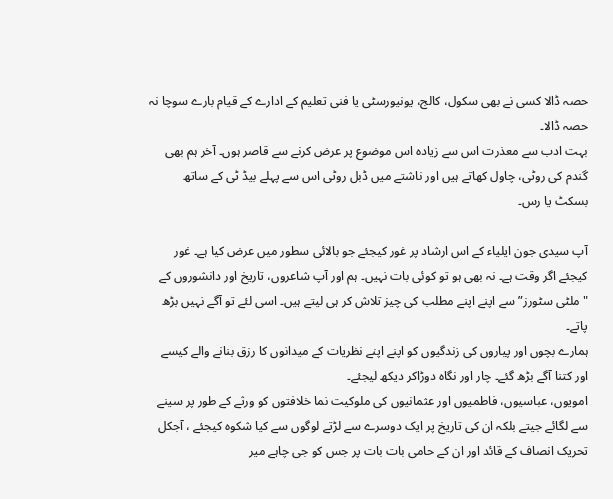حصہ ڈالا کسی نے بھی سکول، کالج، یونیورسٹی یا فنی تعلیم کے ادارے کے قیام بارے سوچا نہ حصہ ڈالا۔
بہت ادب سے معذرت اس سے زیادہ اس موضوع پر عرض کرنے سے قاصر ہوں۔ آخر ہم بھی گندم کی روٹی، چاول کھاتے ہیں اور ناشتے میں ڈبل روٹی اس سے پہلے بیڈ ٹی کے ساتھ بسکٹ یا رس۔

آپ سیدی جون ایلیاء کے اس ارشاد پر غور کیجئے جو بالائی سطور میں عرض کیا ہے۔ غور کیجئے اگر وقت ہے۔ نہ بھی ہو تو کوئی بات نہیں۔ ہم اور آپ شاعروں، تاریخ اور دانشوروں کے "ملٹی سٹورز” سے اپنے اپنے مطلب کی چیز تلاش کر ہی لیتے ہیں۔ اسی لئے تو آگے نہیں بڑھ پاتے۔
ہمارے بچوں اور پیاروں کی زندگیوں کو اپنے اپنے نظریات کے میدانوں کا رزق بنانے والے کیسے اور کتنا آگے بڑھ گئے۔ چار اور نگاہ دوڑاکر دیکھ لیجئے۔
امویوں، عباسیوں، فاطمیوں اور عثمانیوں کی ملوکیت نما خلافتوں کو ورثے کے طور پر سینے سے لگائے جیتے بلکہ ان کی تاریخ پر ایک دوسرے سے لڑتے لوگوں سے کیا شکوہ کیجئے ، آجکل تحریک انصاف کے قائد اور ان کے حامی بات بات پر جس کو جی چاہے میر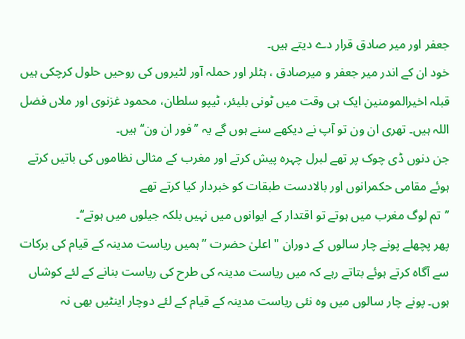جعفر اور میر صادق قرار دے دیتے ہیں۔
خود ان کے اندر میر جعفر و میرصادق ، ہٹلر اور حملہ آور لٹیروں کی روحیں حلول کرچکی ہیں قبلہ اخیرالمومنین ایک ہی وقت میں ٹونی بلیئر، ٹیپو سلطان، محمود غزنوی اور ملاں فضل اللہ ہیں۔ تھری ان ون تو آپ نے دیکھے سنے ہوں گے یہ ’’فور ان ون‘‘ ہیں۔
جن دنوں ڈی چوک پر تھے لبرل چہرہ پیش کرتے اور مغرب کے مثالی نظاموں کی باتیں کرتے ہوئے مقامی حکمرانوں اور بالادست طبقات کو خبردار کیا کرتے تھے
’’تم لوگ مغرب میں ہوتے تو اقتدار کے ایوانوں میں نہیں بلکہ جیلوں میں ہوتے‘‘۔
پھر پچھلے پونے چار سالوں کے دوران "اعلیٰ حضرت ” ہمیں ریاست مدینہ کے قیام کی برکات سے آگاہ کرتے ہوئے بتاتے رہے کہ میں ریاست مدینہ کی طرح کی ریاست بنانے کے لئے کوشاں ہوں۔ پونے چار سالوں میں وہ نئی ریاست مدینہ کے قیام کے لئے دوچار اینٹیں بھی نہ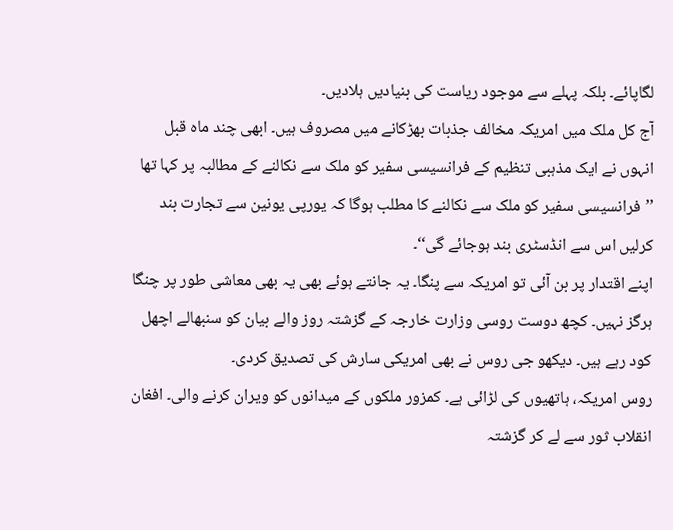لگاپائے۔ بلکہ پہلے سے موجود ریاست کی بنیادیں ہلادیں۔
آج کل ملک میں امریکہ مخالف جذبات بھڑکانے میں مصروف ہیں۔ ابھی چند ماہ قبل انہوں نے ایک مذہبی تنظیم کے فرانسیسی سفیر کو ملک سے نکالنے کے مطالبہ پر کہا تھا ’’فرانسیسی سفیر کو ملک سے نکالنے کا مطلب ہوگا کہ یورپی یونین سے تجارت بند کرلیں اس سے انڈسٹری بند ہوجائے گی‘‘۔
اپنے اقتدار پر بن آئی تو امریکہ سے پنگا۔ یہ جانتے ہوئے بھی یہ بھی معاشی طور پر چنگا ہرگز نہیں۔ کچھ دوست روسی وزارت خارجہ کے گزشتہ روز والے بیان کو سنبھالے اچھل کود رہے ہیں۔ دیکھو جی روس نے بھی امریکی سارش کی تصدیق کردی۔
روس امریکہ، ہاتھیوں کی لڑائی ہے۔ کمزور ملکوں کے میدانوں کو ویران کرنے والی۔ افغان انقلاب ثور سے لے کر گزشتہ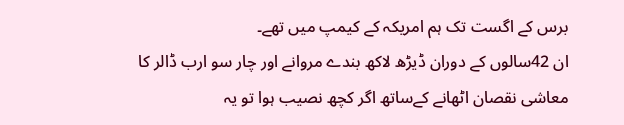برس کے اگست تک ہم امریکہ کے کیمپ میں تھے۔
ان 42سالوں کے دوران ڈیڑھ لاکھ بندے مروانے اور چار سو ارب ڈالر کا معاشی نقصان اٹھانے کےساتھ اگر کچھ نصیب ہوا تو یہ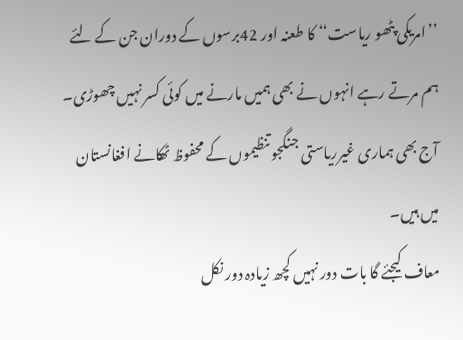’’امریکی پٹھو ریاست‘‘ کا طعنہ اور 42برسوں کے دوران جن کے لئے ہم مرتے رہے انہوں نے بھی ہمیں مارنے میں کوئی کسر نہیں چھوڑی۔
آج بھی ہماری غیرریاستی جنگجو تنظیموں کے محفوظ ٹھکانے افغانستان میں ہیں۔
معاف کیجئے گا بات دور نہیں کچھ زیادہ دور نکل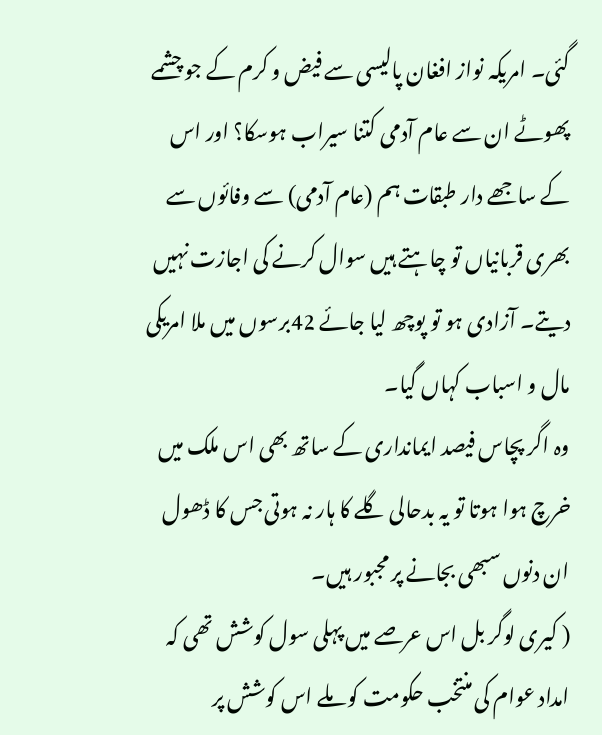گئی۔ امریکہ نواز افغان پالیسی سے فیض و کرم کے جو چشمے پھوٹے ان سے عام آدمی کتنا سیراب ہوسکا؟ اور اس کے ساجھے دار طبقات ہم (عام آدمی) سے وفائوں سے بھری قربانیاں تو چاہتے ہیں سوال کرنے کی اجازت نہیں دیتے۔ آزادی ہو تو پوچھ لیا جائے 42برسوں میں ملا امریکی مال و اسباب کہاں گیا۔
وہ اگر پچاس فیصد ایمانداری کے ساتھ بھی اس ملک میں خرچ ہوا ہوتا تو یہ بدحالی گلے کا ہار نہ ہوتی جس کا ڈھول ان دنوں سبھی بجانے پر مجبور ہیں۔
( کیری لوگر بل اس عرصے میں پہلی سول کوشش تھی کہ امداد عوام کی منتخب حکومت کو ملے اس کوشش پر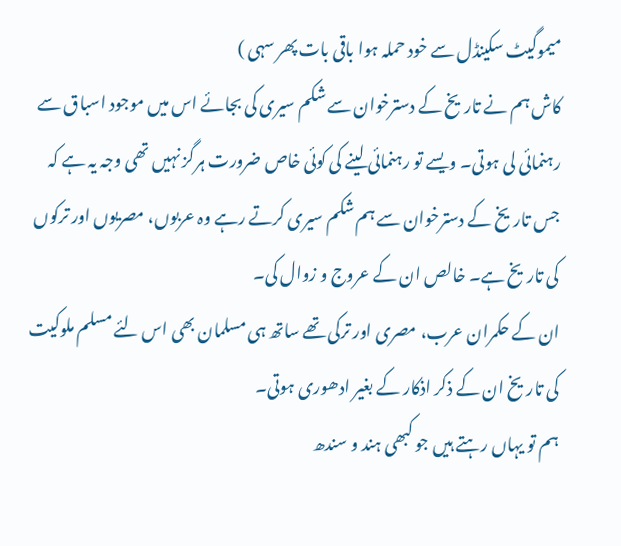میموگیٹ سکینڈل سے خود حملہ ہوا باقی بات پھر سہی )
کاش ہم نے تاریخ کے دسترخوان سے شکم سیری کی بجائے اس میں موجود اسباق سے رہنمائی لی ہوتی۔ ویسے تو رہنمائی لینے کی کوئی خاص ضرورت ہرگز نہیں تھی وجہ یہ ہے کہ جس تاریخ کے دسترخوان سے ہم شکم سیری کرتے رہے وہ عربوں، مصریوں اور ترکوں کی تاریخ ہے۔ خالص ان کے عروج و زوال کی۔
ان کے حکمران عرب، مصری اور ترکی تھے ساتھ ہی مسلمان بھی اس لئے مسلم ملوکیت کی تاریخ ان کے ذکر اذکار کے بغیر ادھوری ہوتی۔
ہم تو یہاں رہتے ہیں جو کبھی ہند و سندھ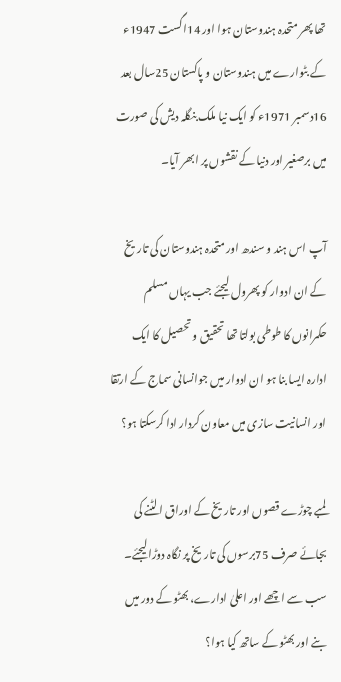تھا پھر متحدہ ہندوستان ہوا اور 14اگست 1947ء کے بٹوارے میں ہندوستان و پاکستان 25سال بعد 16دسمبر 1971ء کو ایک نیا ملک بنگلہ دیش کی صورت میں برصغیر اور دنیا کے نقشوں پر ابھر آیا۔

آپ اس ہند و سندھ اور متحدہ ہندوستان کی تاریخ کے ان ادوار کو پھرول لیجئے جب یہاں مسلم حکمرانوں کا طوطی بولتا تھا تحقیق و تحصیل کا ایک ادارہ ایسا بنا ہو ان ادوار میں جوانسانی سماج کے ارتقا اور انسانیت سازی میں معاون کردار ادا کرسکتا ہو؟

لمبے چوڑے قصوں اور تاریخ کے اوراق الٹنے کی بجائے صرف 75برسوں کی تاریخ پر نگاہ دوڑالیجئے۔ سب سے اچھے اور اعلیٰ ادارے، بھٹو کے دور میں بنے اور بھٹو کے ساتھ کیا ہوا؟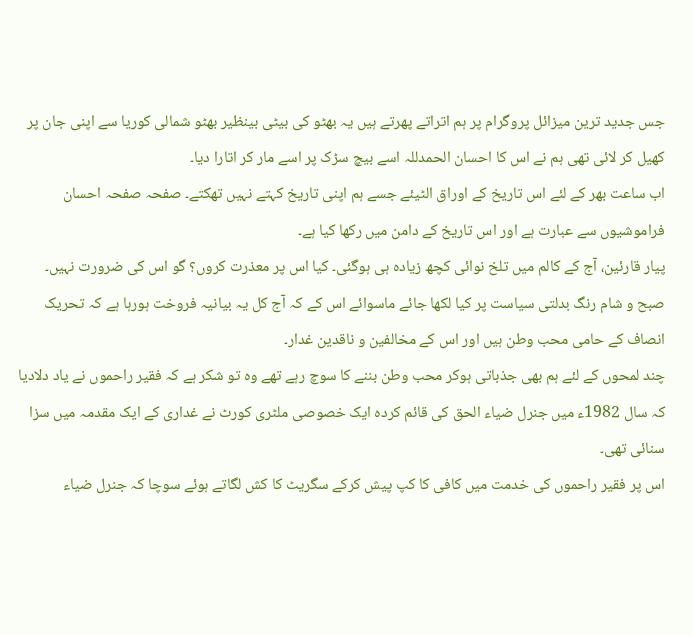جس جدید ترین میزائل پروگرام پر ہم اتراتے پھرتے ہیں یہ بھٹو کی بیٹی بینظیر بھٹو شمالی کوریا سے اپنی جان پر کھیل کر لائی تھی ہم نے اس کا احسان الحمدللہ اسے بیچ سڑک پر اسے مار کر اتارا دیا۔
اب ساعت بھر کے لئے اس تاریخ کے اوراق الٹیئے جسے ہم اپنی تاریخ کہتے نہیں تھکتے۔ صفحہ صفحہ احسان فراموشیوں سے عبارت ہے اور اس تاریخ کے دامن میں رکھا کیا ہے۔
پیار قارئین، آج کے کالم میں تلخ نوائی کچھ زیادہ ہی ہوگئی۔ کیا اس پر معذرت کروں؟ گو اس کی ضرورت نہیں۔
صبح و شام رنگ بدلتی سیاست پر کیا لکھا جائے ماسوائے اس کے کہ آج کل یہ بیانیہ فروخت ہورہا ہے کہ تحریک انصاف کے حامی محب وطن ہیں اور اس کے مخالفین و ناقدین غدار۔
چند لمحوں کے لئے ہم بھی جذباتی ہوکر محب وطن بننے کا سوچ رہے تھے وہ تو شکر ہے کہ فقیر راحموں نے یاد دلادیا کہ سال 1982ء میں جنرل ضیاء الحق کی قائم کردہ ایک خصوصی ملٹری کورٹ نے غداری کے ایک مقدمہ میں سزا سنائی تھی۔
اس پر فقیر راحموں کی خدمت میں کافی کا کپ پیش کرکے سگریٹ کا کش لگاتے ہوئے سوچا کہ جنرل ضیاء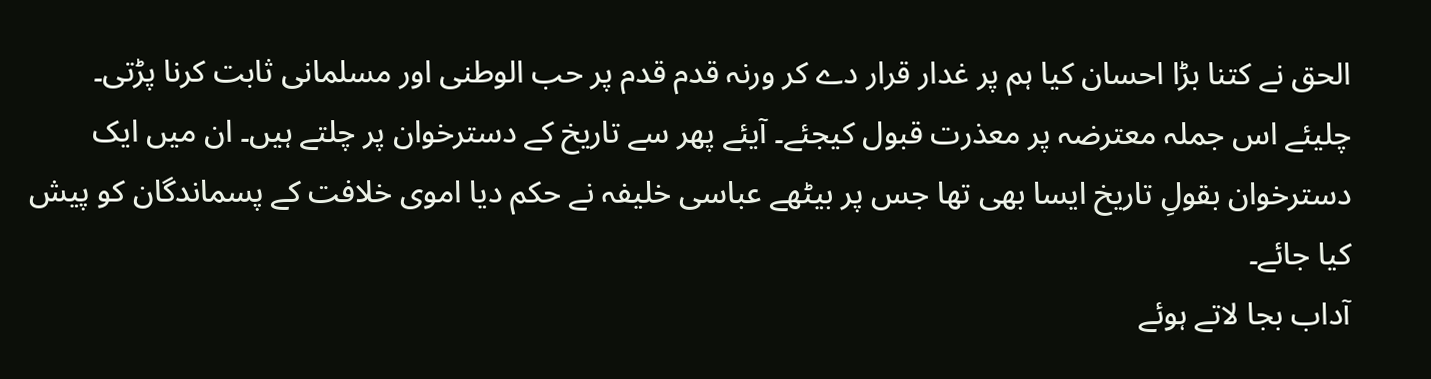الحق نے کتنا بڑا احسان کیا ہم پر غدار قرار دے کر ورنہ قدم قدم پر حب الوطنی اور مسلمانی ثابت کرنا پڑتی۔
چلیئے اس جملہ معترضہ پر معذرت قبول کیجئے۔ آیئے پھر سے تاریخ کے دسترخوان پر چلتے ہیں۔ ان میں ایک دسترخوان بقولِ تاریخ ایسا بھی تھا جس پر بیٹھے عباسی خلیفہ نے حکم دیا اموی خلافت کے پسماندگان کو پیش کیا جائے۔
آداب بجا لاتے ہوئے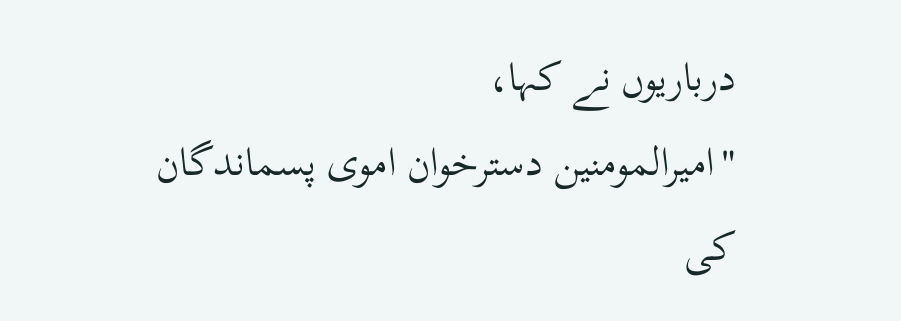درباریوں نے کہا،
"امیرالمومنین دسترخوان اموی پسماندگان کی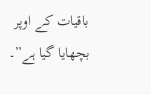باقیات کے اوپر بچھایا گیا ہے”۔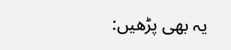یہ بھی پڑھیں: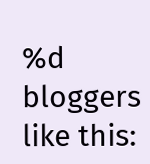%d bloggers like this: